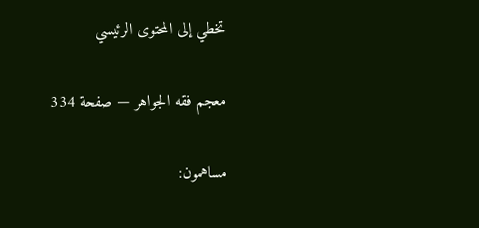تخطي إلى المحتوى الرئيسي

معجم فقه الجواهر — صفحة 334

مساهمون: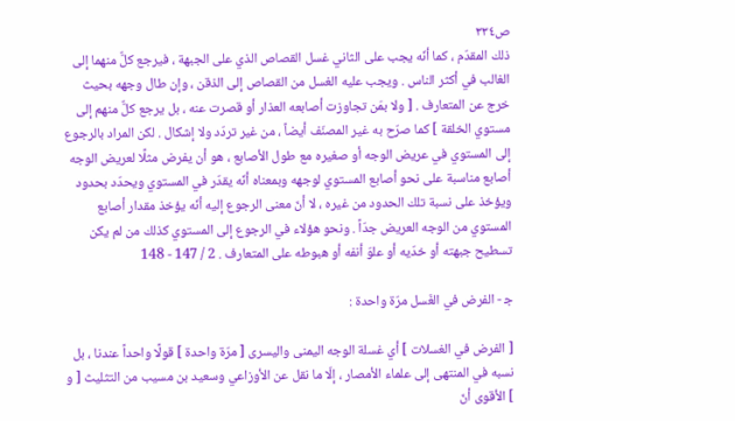ص٣٣٤
ذلك المقدّم ، كما أنّه يجب على الثاني غسل القصاص الذي على الجبهة ، فيرجع كلٌّ منهما إلى الغالب في أكثر الناس . ويجب عليه الغسل من القصاص إلى الذقن ، وإن طال وجهه بحيث خرج عن المتعارف . [ ولا بمَن تجاوزت أصابعه العذار أو قصرت عنه ، بل يرجع كلٌّ منهم إلى مستوي الخلقة ] كما صرّح به غير المصنّف أيضاً ، من غير تردّد ولا إشكال . لكن المراد بالرجوع إلى المستوي في عريض الوجه أو صغيره مع طول الأصابع ، هو أن يفرض مثلًا لعريض الوجه أصابع مناسبة على نحو أصابع المستوي لوجهه وبمعناه أنّه يقدّر في المستوي ويحدّد بحدود ويؤخذ على نسبة تلك الحدود من غيره ، لا أنّ معنى الرجوع إليه أنّه يؤخذ مقدار أصابع المستوي من الوجه العريض جدّاً . ونحو هؤلاء في الرجوع إلى المستوي كذلك من لم يكن تسطيح جبهته أو خدّيه أو علوّ أنفه أو هبوطه على المتعارف . 2 / 147 - 148

ج‍ - الفرض في الغَسل مرّة واحدة :

[ الفرض في الغسلات ] أي غسلة الوجه اليمنى واليسرى [ مرّة واحدة ] قولًا واحداً عندنا ، بل نسبه في المنتهى إلى علماء الأمصار ، إلّا ما نقل عن الأوزاعي وسعيد بن مسيب من التثليث [ و ] الأقوى أنّ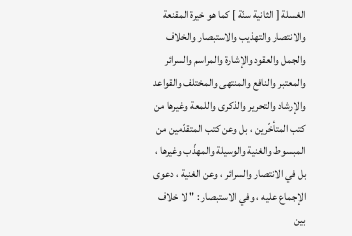الغسلة [ الثانية سنّة ] كما هو خيرة المقنعة والانتصار والتهذيب والاستبصار والخلاف والجمل والعقود والإشارة والمراسم والسرائر والمعتبر والنافع والمنتهى والمختلف والقواعد والإرشاد والتحرير والذكرى واللمعة وغيرها من كتب المتأخّرين ، بل وعن كتب المتقدّمين من المبسوط والغنية والوسيلة والمهذّب وغيرها ، بل في الانتصار والسرائر ، وعن الغنية ، دعوى الإجماع عليه ، وفي الاستبصار : " لا خلاف بين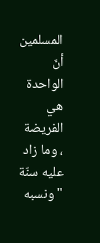المسلمين أنّ الواحدة هي الفريضة ، وما زاد عليه سنّة " ونسبه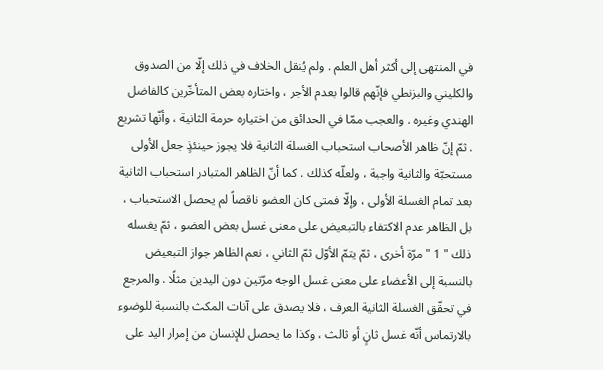في المنتهى إلى أكثر أهل العلم . ولم يُنقل الخلاف في ذلك إلّا من الصدوق والكليني والبزنطي فإنّهم قالوا بعدم الأجر ، واختاره بعض المتأخّرين كالفاضل الهندي وغيره . والعجب ممّا في الحدائق من اختياره حرمة الثانية ، وأنّها تشريع . ثمّ إنّ ظاهر الأصحاب استحباب الغسلة الثانية فلا يجوز حينئذٍ جعل الأولى مستحبّة والثانية واجبة ، ولعلّه كذلك . كما أنّ الظاهر المتبادر استحباب الثانية بعد تمام الغسلة الأولى ، وإلّا فمتى كان العضو ناقصاً لم يحصل الاستحباب ، بل الظاهر عدم الاكتفاء بالتبعيض على معنى غسل بعض العضو ، ثمّ يغسله ذلك " 1 " مرّة أخرى ، ثمّ يتمّ الأوّل ثمّ الثاني ، نعم الظاهر جواز التبعيض بالنسبة إلى الأعضاء على معنى غسل الوجه مرّتين دون اليدين مثلًا . والمرجع في تحقّق الغسلة الثانية العرف ، فلا يصدق على آنات المكث بالنسبة للوضوء بالارتماس أنّه غسل ثانٍ أو ثالث ، وكذا ما يحصل للإنسان من إمرار اليد على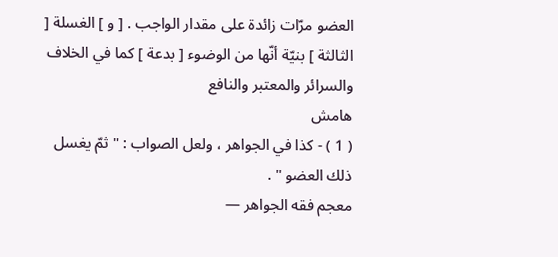العضو مرّات زائدة على مقدار الواجب . [ و ] الغسلة [ الثالثة ] بنيّة أنّها من الوضوء [ بدعة ] كما في الخلاف والسرائر والمعتبر والنافع
هامش
( 1 ) - كذا في الجواهر ، ولعل الصواب : " ثمّ يغسل ذلك العضو " .
معجم فقه الجواهر —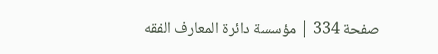صفحة 334 | مؤسسة دائرة المعارف الفقه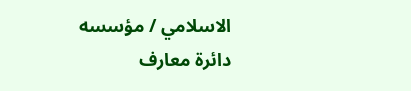الاسلامي / مؤسسه دائرة معارف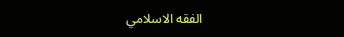الفقه الاسلامي